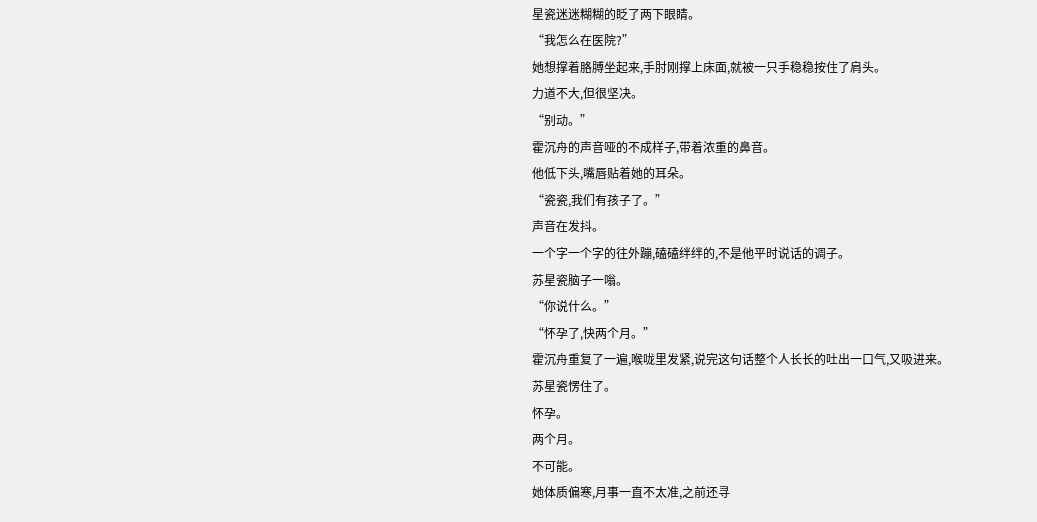星瓷迷迷糊糊的眨了两下眼睛。
“我怎么在医院?”
她想撑着胳膊坐起来,手肘刚撑上床面,就被一只手稳稳按住了肩头。
力道不大,但很坚决。
“别动。”
霍沉舟的声音哑的不成样子,带着浓重的鼻音。
他低下头,嘴唇贴着她的耳朵。
“瓷瓷,我们有孩子了。”
声音在发抖。
一个字一个字的往外蹦,磕磕绊绊的,不是他平时说话的调子。
苏星瓷脑子一嗡。
“你说什么。”
“怀孕了,快两个月。”
霍沉舟重复了一遍,喉咙里发紧,说完这句话整个人长长的吐出一口气,又吸进来。
苏星瓷愣住了。
怀孕。
两个月。
不可能。
她体质偏寒,月事一直不太准,之前还寻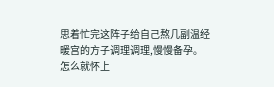思着忙完这阵子给自己熬几副温经暖宫的方子调理调理,慢慢备孕。
怎么就怀上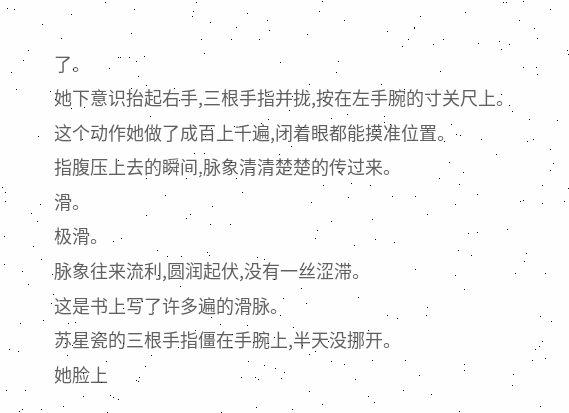了。
她下意识抬起右手,三根手指并拢,按在左手腕的寸关尺上。
这个动作她做了成百上千遍,闭着眼都能摸准位置。
指腹压上去的瞬间,脉象清清楚楚的传过来。
滑。
极滑。
脉象往来流利,圆润起伏,没有一丝涩滞。
这是书上写了许多遍的滑脉。
苏星瓷的三根手指僵在手腕上,半天没挪开。
她脸上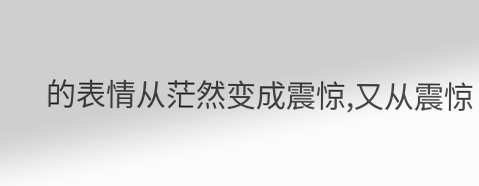的表情从茫然变成震惊,又从震惊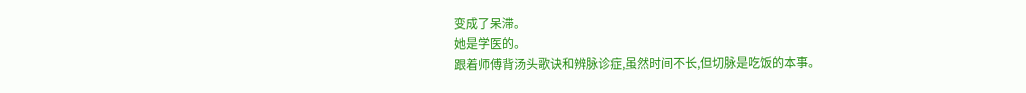变成了呆滞。
她是学医的。
跟着师傅背汤头歌诀和辨脉诊症,虽然时间不长,但切脉是吃饭的本事。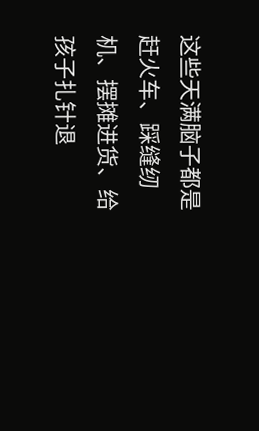这些天满脑子都是赶火车、踩缝纫机、摆摊进货、给孩子扎针退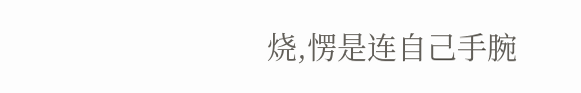烧,愣是连自己手腕